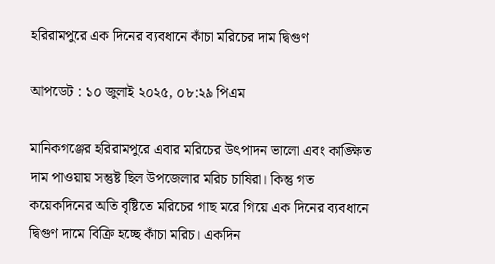হরিরামপুরে এক দিনের ব্যবধানে কাঁচা মরিচের দাম দ্বিগুণ

আপডেট : ১০ জুলাই ২০২৫, ০৮:২৯ পিএম

মানিকগঞ্জের হরিরামপুরে এবার মরিচের উৎপাদন ভালো এবং কাঙ্ক্ষিত দাম পাওয়ায় সন্তুষ্ট ছিল উপজেলার মরিচ চাষিরা। কিন্তু গত কয়েকদিনের অতি বৃষ্টিতে মরিচের গাছ মরে গিয়ে এক দিনের ব্যবধানে দ্বিগুণ দামে বিক্রি হচ্ছে কাঁচা মরিচ। একদিন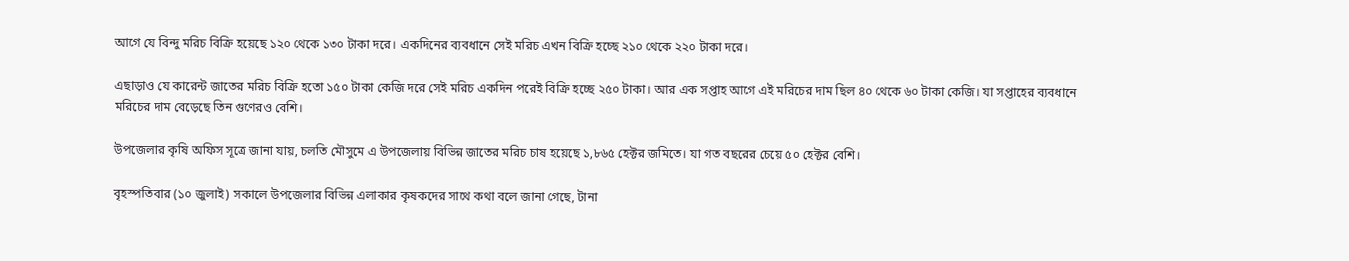আগে যে বিন্দু মরিচ বিক্রি হয়েছে ১২০ থেকে ১৩০ টাকা দরে। একদিনের ব্যবধানে সেই মরিচ এখন বিক্রি হচ্ছে ২১০ থেকে ২২০ টাকা দরে।

এছাড়াও যে কারেন্ট জাতের মরিচ বিক্রি হতো ১৫০ টাকা কেজি দরে সেই মরিচ একদিন পরেই বিক্রি হচ্ছে ২৫০ টাকা। আর এক সপ্তাহ আগে এই মরিচের দাম ছিল ৪০ থেকে ৬০ টাকা কেজি। যা সপ্তাহের ব্যবধানে মরিচের দাম বেড়েছে তিন গুণেরও বেশি।

উপজেলার কৃষি অফিস সূত্রে জানা যায়, চলতি মৌসুমে এ উপজেলায় বিভিন্ন জাতের মরিচ চাষ হয়েছে ১,৮৬৫ হেক্টর জমিতে। যা গত বছরের চেয়ে ৫০ হেক্টর বেশি।

বৃহস্পতিবার (১০ জুলাই) সকালে উপজেলার বিভিন্ন এলাকার কৃষকদের সাথে কথা বলে জানা গেছে, টানা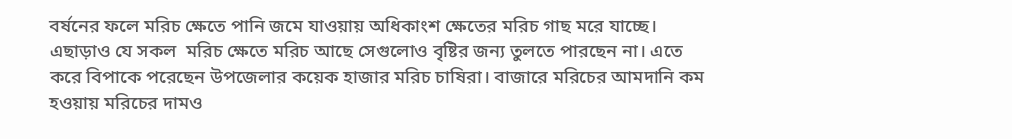বর্ষনের ফলে মরিচ ক্ষেতে পানি জমে যাওয়ায় অধিকাংশ ক্ষেতের মরিচ গাছ মরে যাচ্ছে। এছাড়াও যে সকল  মরিচ ক্ষেতে মরিচ আছে সেগুলোও বৃষ্টির জন্য তুলতে পারছেন না। এতে করে বিপাকে পরেছেন উপজেলার কয়েক হাজার মরিচ চাষিরা। বাজারে মরিচের আমদানি কম হওয়ায় মরিচের দামও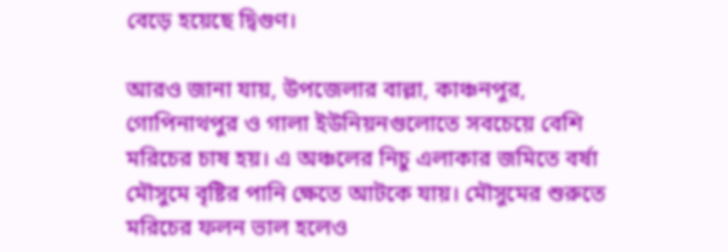বেড়ে হয়েছে দ্বিগুণ।

আরও জানা যায়, উপজেলার বাল্লা, কাঞ্চনপুর, গোপিনাথপুর ও গালা ইউনিয়নগুলোতে সবচেয়ে বেশি মরিচের চাষ হয়। এ অঞ্চলের নিচু এলাকার জমিতে বর্ষা মৌসুমে বৃষ্টির পানি ক্ষেতে আটকে যায়। মৌসুমের শুরুতে মরিচের ফলন ভাল হলেও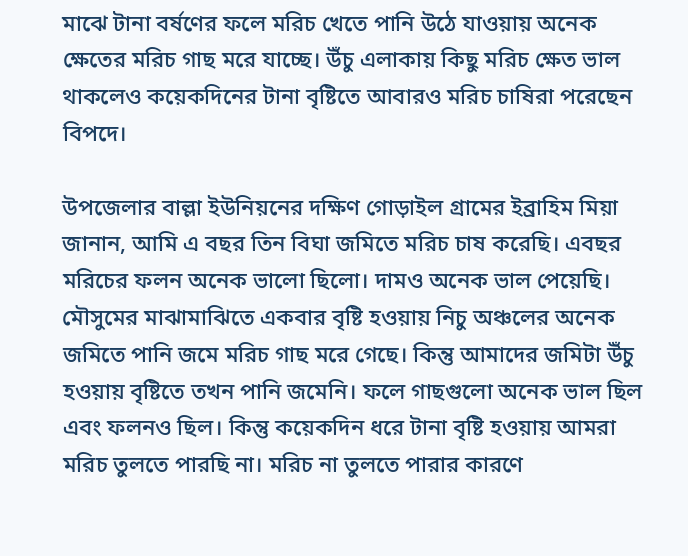মাঝে টানা বর্ষণের ফলে মরিচ খেতে পানি উঠে যাওয়ায় অনেক ক্ষেতের মরিচ গাছ মরে যাচ্ছে। উঁচু এলাকায় কিছু মরিচ ক্ষেত ভাল থাকলেও কয়েকদিনের টানা বৃষ্টিতে আবারও মরিচ চাষিরা পরেছেন বিপদে।

উপজেলার বাল্লা ইউনিয়নের দক্ষিণ গোড়াইল গ্রামের ইব্রাহিম মিয়া জানান, আমি এ বছর তিন বিঘা জমিতে মরিচ চাষ করেছি। এবছর মরিচের ফলন অনেক ভালো ছিলো। দামও অনেক ভাল পেয়েছি। মৌসুমের মাঝামাঝিতে একবার বৃষ্টি হওয়ায় নিচু অঞ্চলের অনেক জমিতে পানি জমে মরিচ গাছ মরে গেছে। কিন্তু আমাদের জমিটা উঁচু হওয়ায় বৃষ্টিতে তখন পানি জমেনি। ফলে গাছগুলো অনেক ভাল ছিল এবং ফলনও ছিল। কিন্তু কয়েকদিন ধরে টানা বৃষ্টি হওয়ায় আমরা মরিচ তুলতে পারছি না। মরিচ না তুলতে পারার কারণে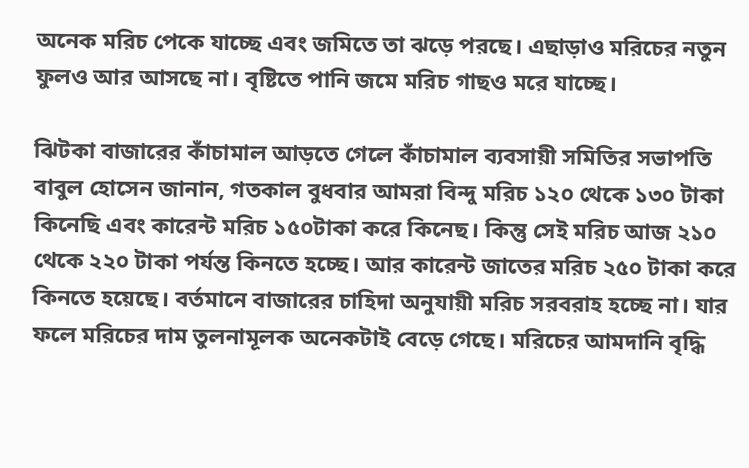অনেক মরিচ পেকে যাচ্ছে এবং জমিতে তা ঝড়ে পরছে। এছাড়াও মরিচের নতুন ফুলও আর আসছে না। বৃষ্টিতে পানি জমে মরিচ গাছও মরে যাচ্ছে।

ঝিটকা বাজারের কাঁচামাল আড়তে গেলে কাঁচামাল ব্যবসায়ী সমিতির সভাপতি বাবুল হোসেন জানান, গতকাল বুধবার আমরা বিন্দু মরিচ ১২০ থেকে ১৩০ টাকা কিনেছি এবং কারেন্ট মরিচ ১৫০টাকা করে কিনেছ। কিন্তু সেই মরিচ আজ ২১০ থেকে ২২০ টাকা পর্যন্ত কিনতে হচ্ছে। আর কারেন্ট জাতের মরিচ ২৫০ টাকা করে কিনতে হয়েছে। বর্তমানে বাজারের চাহিদা অনুযায়ী মরিচ সরবরাহ হচ্ছে না। যার ফলে মরিচের দাম তুলনামূলক অনেকটাই বেড়ে গেছে। মরিচের আমদানি বৃদ্ধি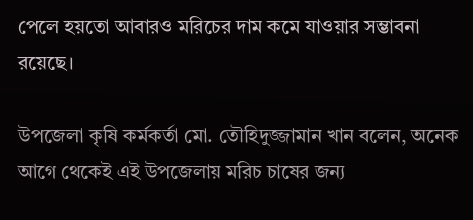পেলে হয়তো আবারও মরিচের দাম কমে যাওয়ার সম্ভাবনা রয়েছে।

উপজেলা কৃষি কর্মকর্তা মো. তৌহিদুজ্জামান খান বলেন, অনেক আগে থেকেই এই উপজেলায় মরিচ চাষের জন্য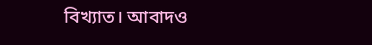বিখ্যাত। আবাদও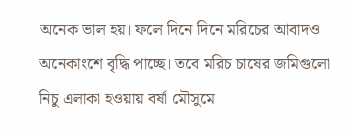অনেক ভাল হয়। ফলে দিনে দিনে মরিচের আবাদও অনেকাংশে বৃদ্ধি পাচ্ছে। তবে মরিচ চাষের জমিগুলো নিচু এলাকা হওয়ায় বর্ষা মৌসুমে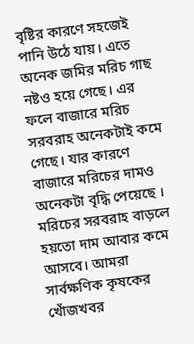বৃষ্টির কারণে সহজেই পানি উঠে যায়। এতে অনেক জমির মরিচ গাছ নষ্টও হয়ে গেছে। এর ফলে বাজারে মরিচ সরবরাহ অনেকটাই কমে গেছে। যার কারণে বাজারে মরিচের দামও অনেকটা বৃদ্ধি পেয়েছে । মরিচের সরবরাহ বাড়লে হয়তো দাম আবার কমে আসবে। আমরা সার্বক্ষণিক কৃষকের খোঁজখবর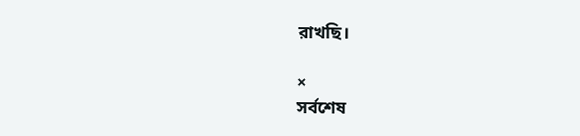রাখছি।

×
সর্বশেষ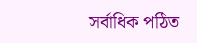সর্বাধিক পঠিত